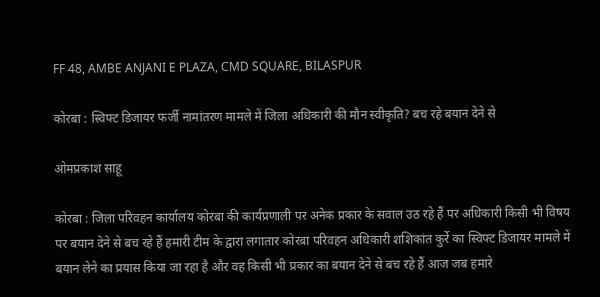FF 48, AMBE ANJANI E PLAZA, CMD SQUARE, BILASPUR

कोरबा : स्विफ्ट डिजायर फर्जी नामांतरण मामले में जिला अधिकारी की मौन स्वीकृति? बच रहे बयान देने से

ओमप्रकाश साहू

कोरबा : जिला परिवहन कार्यालय कोरबा की कार्यप्रणाली पर अनेक प्रकार के सवाल उठ रहे हैं पर अधिकारी किसी भी विषय पर बयान देने से बच रहे हैं हमारी टीम के द्वारा लगातार कोरबा परिवहन अधिकारी शशिकांत कुर्रे का स्विफ्ट डिजायर मामले में बयान लेने का प्रयास किया जा रहा है और वह किसी भी प्रकार का बयान देने से बच रहे हैं आज जब हमारे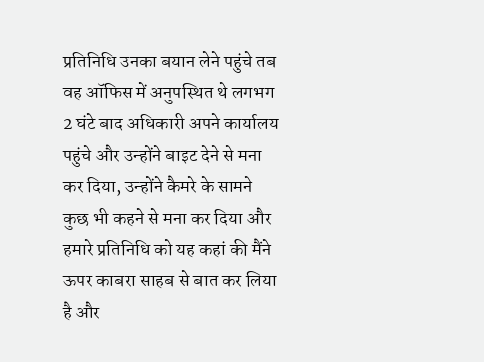प्रतिनिधि उनका बयान लेने पहुंचे तब वह ऑफिस में अनुपस्थित थे लगभग 2 घंटे बाद अधिकारी अपने कार्यालय पहुंचे और उन्होंने बाइट देने से मना कर दिया, उन्होंने कैमरे के सामने कुछ भी कहने से मना कर दिया और हमारे प्रतिनिधि को यह कहां की मैंने ऊपर काबरा साहब से बात कर लिया है और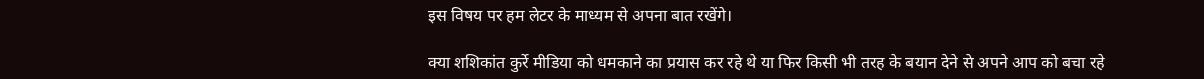इस विषय पर हम लेटर के माध्यम से अपना बात रखेंगे।

क्या शशिकांत कुर्रे मीडिया को धमकाने का प्रयास कर रहे थे या फिर किसी भी तरह के बयान देने से अपने आप को बचा रहे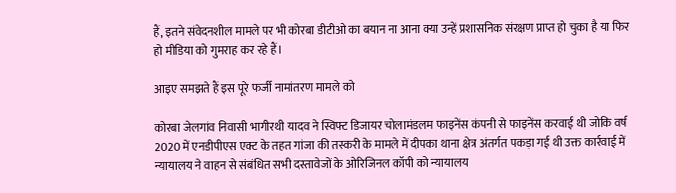हैं, इतने संवेदनशील मामले पर भी कोरबा डीटीओ का बयान ना आना क्या उन्हें प्रशासनिक संरक्षण प्राप्त हो चुका है या फिर हो मीडिया को गुमराह कर रहे हैं।

आइए समझते हैं इस पूरे फर्जी नामांतरण मामले को

कोरबा जेलगांव निवासी भागीरथी यादव ने स्विफ्ट डिजायर चोलामंडलम फाइनेंस कंपनी से फाइनेंस करवाई थी जोकि वर्ष 2020 में एनडीपीएस एक्ट के तहत गांजा की तस्करी के मामले में दीपका थाना क्षेत्र अंतर्गत पकड़ा गई थी उक्त कार्रवाई में न्यायालय ने वाहन से संबंधित सभी दस्तावेजों के ओरिजिनल कॉपी को न्यायालय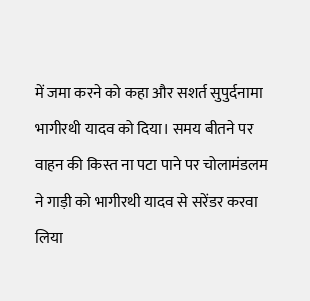में जमा करने को कहा और सशर्त सुपुर्दनामा भागीरथी यादव को दिया। समय बीतने पर वाहन की किस्त ना पटा पाने पर चोलामंडलम ने गाड़ी को भागीरथी यादव से सरेंडर करवा लिया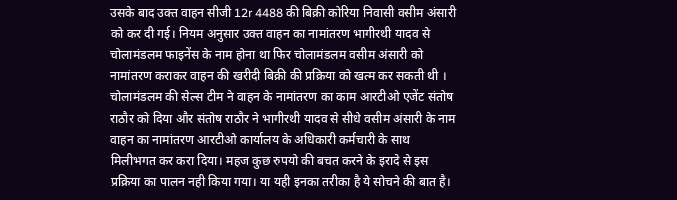उसके बाद उक्त वाहन सीजी 12r 4488 की बिक्री कोरिया निवासी वसीम अंसारी को कर दी गई। नियम अनुसार उक्त वाहन का नामांतरण भागीरथी यादव से चोलामंडलम फाइनेंस के नाम होना था फिर चोलामंडलम वसीम अंसारी को नामांतरण कराकर वाहन की खरीदी बिक्री की प्रक्रिया को खत्म कर सकती थी । चोलामंडलम की सेल्स टीम ने वाहन के नामांतरण का काम आरटीओ एजेंट संतोष राठौर को दिया और संतोष राठौर ने भागीरथी यादव से सीधे वसीम अंसारी के नाम वाहन का नामांतरण आरटीओ कार्यालय के अधिकारी कर्मचारी के साथ मिलीभगत कर करा दिया। महज कुछ रुपयो की बचत करने के इरादे से इस प्रक्रिया का पालन नही किया गया। या यही इनका तरीका है ये सोचने की बात है।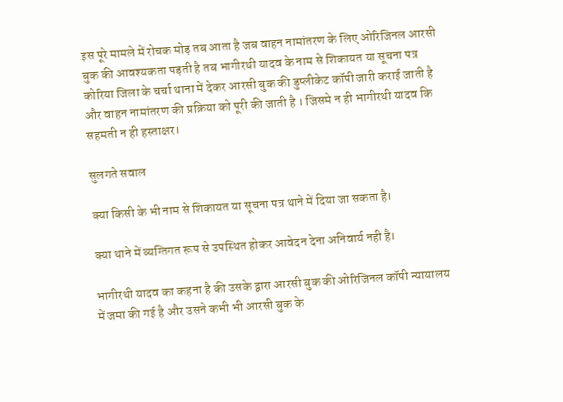इस पूरे मामले में रोचक मोड़ तब आता है जब वाहन नामांतरण के लिए ओरिजिनल आरसी बुक की आवश्यकता पड़ती है तब भागीरथी यादव के नाम से शिकायत या सूचना पत्र कोरिया जिला के चर्चा थाना में देकर आरसी बुक की डुप्लीकेट कॉपी जारी कराई जाती है और वाहन नामांतरण की प्रक्रिया को पूरी की जाती है । जिसमे न ही भागीरथी यादव कि सहमती न ही हस्ताक्षर।

सुलगते सवाल

क्या किसी के भी नाम से शिकायत या सूचना पत्र थाने में दिया जा सकता है।

क्या थाने में व्यग्तिगत रूप से उपस्थित होकर आवेदन देना अनिवार्य नही है।

भागीरथी यादव का कहना है की उसके द्वारा आरसी बुक की ओरिजिनल कॉपी न्यायालय में जमा की गई है और उसने कभी भी आरसी बुक के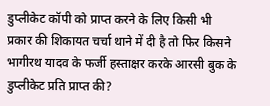डुप्लीकेट कॉपी को प्राप्त करने के लिए किसी भी प्रकार की शिकायत चर्चा थाने में दी है तो फिर किसने भागीरथ यादव के फर्जी हस्ताक्षर करके आरसी बुक के डुप्लीकेट प्रति प्राप्त की?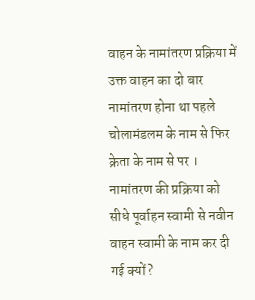वाहन के नामांतरण प्रक्रिया में उक्त वाहन का दो बार नामांतरण होना था पहले चोलामंडलम के नाम से फिर क्रेता के नाम से पर । नामांतरण की प्रक्रिया को सीधे पूर्वाहन स्वामी से नवीन वाहन स्वामी के नाम कर दी गई क्यों?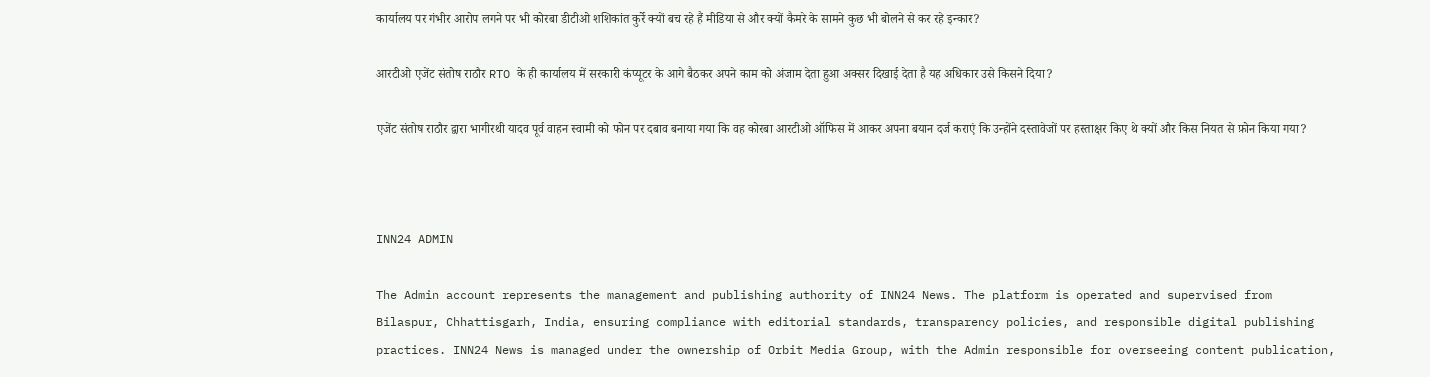कार्यालय पर गंभीर आरोप लगने पर भी कोरबा डीटीओ शशिकांत कुर्रे क्यों बच रहे हैं मीडिया से और क्यों कैमरे के सामने कुछ भी बोलने से कर रहे इन्कार?

आरटीओ एजेंट संतोष राठौर RTO के ही कार्यालय में सरकारी कंप्यूटर के आगे बैठकर अपने काम को अंजाम देता हुआ अक्सर दिखाई देता है यह अधिकार उसे किसने दिया?

एजेंट संतोष राठौर द्वारा भागीरथी यादव पूर्व वाहन स्वामी को फोन पर दबाव बनाया गया कि वह कोरबा आरटीओ ऑफिस में आकर अपना बयान दर्ज कराएं कि उन्होंने दस्तावेजों पर हस्ताक्षर किए थे क्यों और किस नियत से फ़ोन किया गया?



INN24 ADMIN

The Admin account represents the management and publishing authority of INN24 News. The platform is operated and supervised from Bilaspur, Chhattisgarh, India, ensuring compliance with editorial standards, transparency policies, and responsible digital publishing practices. INN24 News is managed under the ownership of Orbit Media Group, with the Admin responsible for overseeing content publication,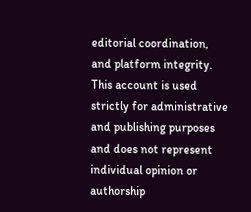editorial coordination, and platform integrity. This account is used strictly for administrative and publishing purposes and does not represent individual opinion or authorship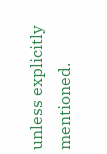unless explicitly mentioned.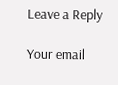Leave a Reply

Your email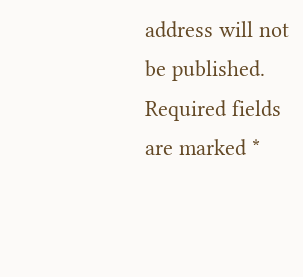address will not be published. Required fields are marked *